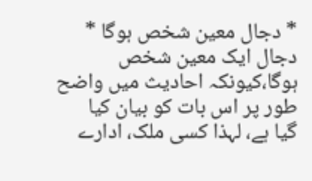* دجال معین شخص ہوگا *
دجال ایک معین شخص ہوگا،کیونکہ احادیث میں واضح طور پر اس بات کو بیان کیا
گیا ہے، لہذا کسی ملک، ادارے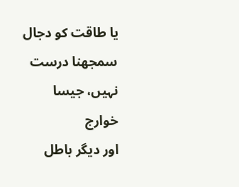یا طاقت کو دجال سمجھنا درست نہیں، جیسا خوارج
اور دیگر باطل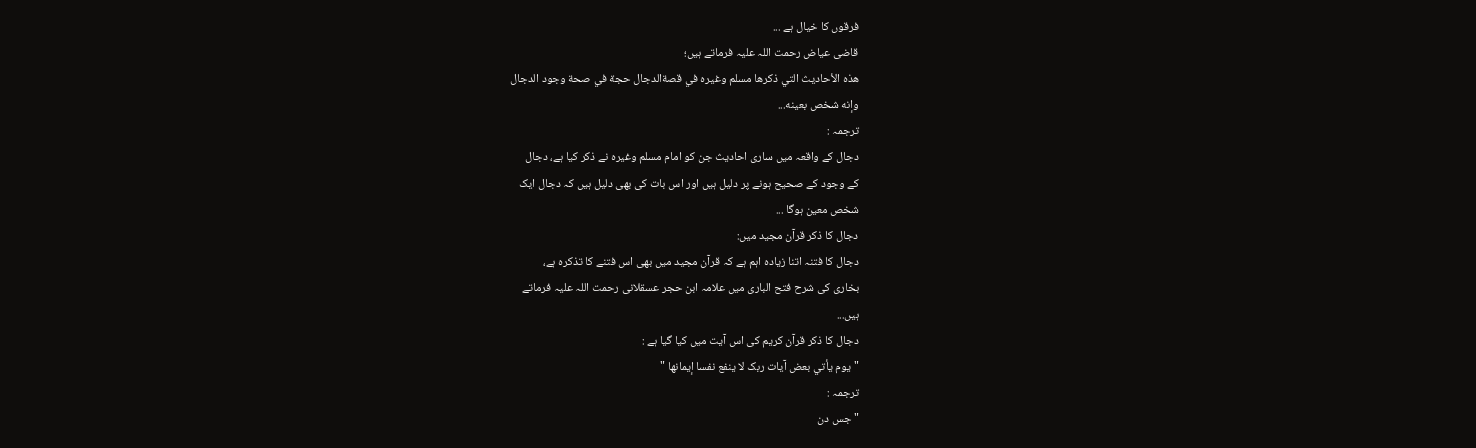فرقوں کا خیال ہے ...
قاضی عیاض رحمت اللہ علیہ فرماتے ہیں؛
هذه الأحاديث التي ذكرها مسلم وغيره في قصةالدجال حجة في صحة وجود الدجال
وإنه شخص بعينه...
ترجمہ :
دجال کے واقعہ میں ساری احادیث جن کو امام مسلم وغیرہ نے ذکر کیا ہے، دجال
کے وجود کے صحیح ہونے پر دلیل ہیں اور اس بات کی بھی دلیل ہیں کہ دجال ایک
شخص معین ہوگا ...
دجال کا ذکر قرآن مجید میں:
دجال کا فتنہ اتنا زیادہ اہم ہے کہ قرآن مجید میں بھی اس فتنے کا تذکرہ ہے،
بخاری کی شرح فتح الباری میں علامہ ابن حجر عسقلانی رحمت اللہ علیہ فرماتے
ہیں...
دجال کا ذکر قرآن کریم کی اس آیت میں کیا گیا ہے :
"يوم يأتي بعض آیات ربک لا ينفع نفسا إيمانها "
ترجمہ :
" جس دن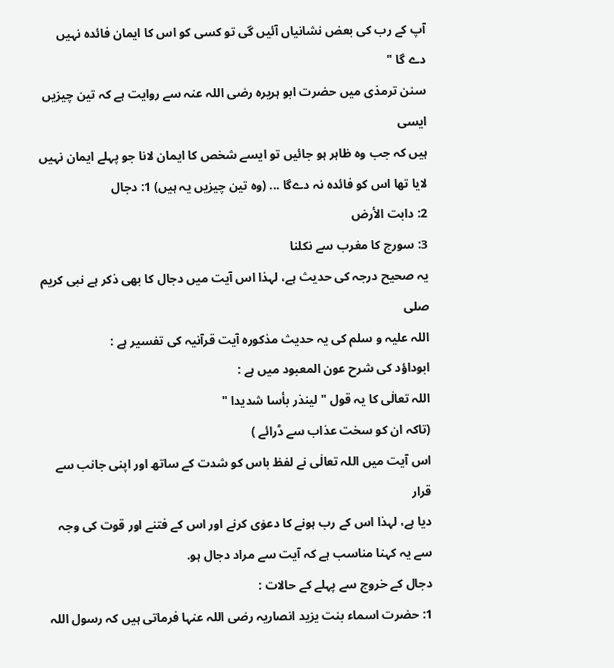آپ کے رب کی بعض نشانیاں آئیں گی تو کسی کو اس کا ایمان فائدہ نہیں
دے گا "
سنن ترمذی میں حضرت ابو ہریرہ رضی اللہ عنہ سے روایت ہے کہ تین چیزیں ایسی
ہیں کہ جب وہ ظاہر ہو جائیں تو ایسے شخص کا ایمان لانا جو پہلے ایمان نہیں
لایا تھا اس کو فائدہ نہ دےگا ... (وہ تین چیزیں یہ ہیں) 1: دجال
2: دابت الأرض
3: سورج کا مغرب سے نکلنا
یہ صحیح درجہ کی حدیث ہے، لہذا اس آیت میں دجال کا بھی ذکر ہے نبی کریم صلی
اللہ علیہ و سلم کی یہ حدیث مذکورہ آیت قرآنیہ کی تفسیر ہے :
ابوداؤد کی شرح عون المعبود میں ہے :
اللہ تعالٰی کا یہ قول " لينذر بأسا شدیدا "
(تاکہ ان کو سخت عذاب سے ڈرائے )
اس آیت میں اللہ تعالٰی نے لفظ باس کو شدت کے ساتھ اور اپنی جانب سے قرار
دیا ہے، لہذا اس کے رب ہونے کا دعوٰی کرنے اور اس کے فتنے اور قوت کی وجہ
سے یہ کہنا مناسب ہے کہ آیت سے مراد دجال ہو.
دجال کے خروج سے پہلے کے حالات :
1: حضرت اسماء بنت یزید انصاریہ رضی اللہ عنہا فرماتی ہیں کہ رسول اللہ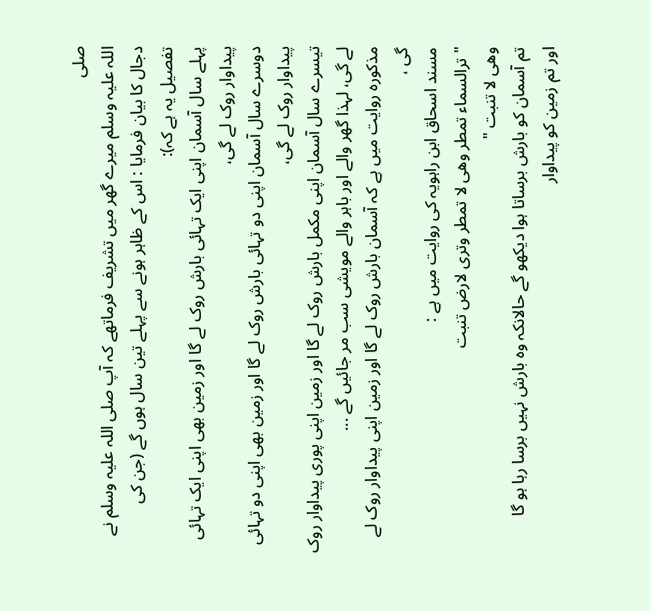صلی
اللہ علیہ وسلم میرے گھر میں تشریف فرماتھے کہ آپ صلی اللہ علیہ وسلم نے
دجال کا بیان فرمایا : اس کے ظاہر ہونے سے پہلے تین سال ہوں گے (جن کی
تفصیل یہ ہے کہ):
پہلے سال آسمان اپنی ایک تہائی بارش روک لے گا اور زمین بھی اپنی ایک تہائی
پیداوار روک لے گی،
دوسرے سال آسمان اپنی دو تہائی بارش روک لے گا اور زمین بھی اپنی دو تہائی
پیداوار روک لے گی،
تیسرے سال آسمان اپنی مکمل بارش روک لے گا اور زمین اپنی پوری پیداوار روک
لے گی، لہذا گھر والے اور باہر والے مویشی سب مر جائیں گے ...
مذکورہ روایت میں ہے کہ آسمان بارش روک لے گا اور زمین اپنی پیداوار روک لے
گی ،
مسند اسحاق ابن راہویہ کی روایت میں ہے :
" ترالسماء تمطر وهى لا تمطر وترى لارض تنبت
وهى لا تنبت "
تم آسمان کو بارش برساتا ہوا دیکھو گے حالانکہ وہ بارش نہیں برسا رہا ہو گا
اور تم زمین کو پیداوار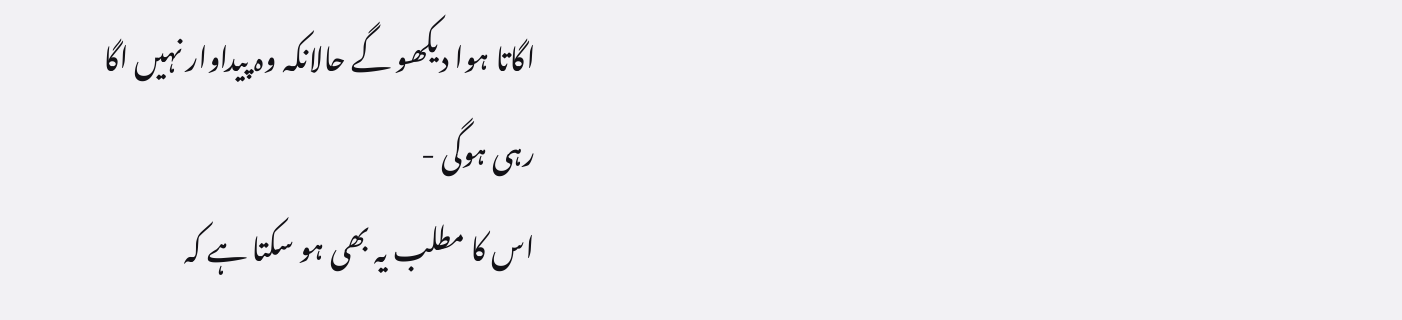اگاتا ہوا دیکھو گے حالانکہ وہ پیداوار نہیں اگا
رہی ہوگی -
اس کا مطلب یہ بھی ہو سکتا ہے کہ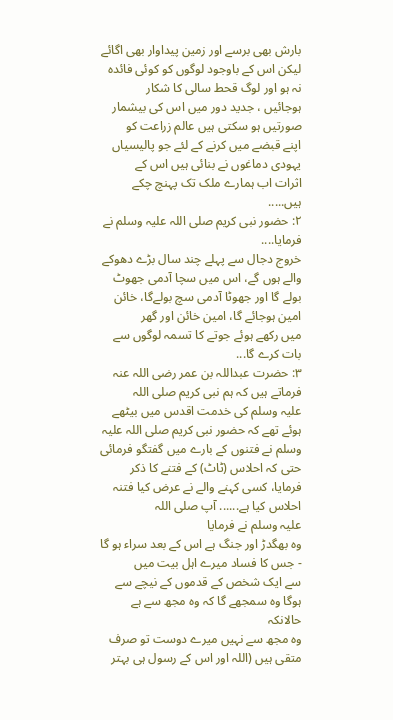بارش بھی برسے اور زمین پیداوار بھی اگائے
لیکن اس کے باوجود لوگوں کو کوئی فائدہ نہ ہو اور لوگ قحط سالی کا شکار
ہوجائیں ، جدید دور میں اس کی بیشمار صورتیں ہو سکتی ہیں عالم زراعت کو
اپنے قبضے میں کرنے کے لئے جو پالیسیاں یہودی دماغوں نے بنائی ہیں اس کے
اثرات اب ہمارے ملک تک پہنچ چکے ہیں.....
٢: حضور نبی کریم صلی اللہ علیہ وسلم نے فرمایا....
خروج دجال سے پہلے چند سال بڑے دھوکے والے ہوں گے، اس میں سچا آدمی جھوٹ
بولے گا اور جھوٹا آدمی سچ بولےگا، خائن امین ہوجائے گا، امین خائن اور گھر
میں رکھے ہوئے جوتے کا تسمہ لوگوں سے بات کرے گا...
٣: حضرت عبداللہ بن عمر رضی اللہ عنہ فرماتے ہیں کہ ہم نبی کریم صلی اللہ
علیہ وسلم کی خدمت اقدس میں بیٹھے ہوئے تھے کہ حضور نبی کریم صلی اللہ علیہ
وسلم نے فتنوں کے بارے میں گفتگو فرمائی حتی کہ احلاس (ٹاٹ) کے فتنے کا ذکر
فرمایا، کسی کہنے والے نے عرض کیا فتنہ احلاس کیا ہے...... آپ صلی اللہ
علیہ وسلم نے فرمایا
وہ بھگدڑ اور جنگ ہے اس کے بعد سراء ہو گا - جس کا فساد میرے اہل بیت میں
سے ایک شخص کے قدموں کے نیچے سے ہوگا وہ سمجھے گا کہ وہ مجھ سے ہے حالانکہ
وہ مجھ سے نہیں میرے دوست تو صرف متقی ہیں (اللہ اور اس کے رسول ہی بہتر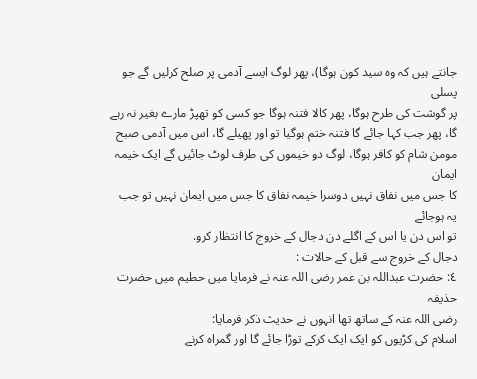جانتے ہیں کہ وہ سید کون ہوگا)، پھر لوگ ایسے آدمی پر صلح کرلیں گے جو پسلی
پر گوشت کی طرح ہوگا، پھر کالا فتنہ ہوگا جو کسی کو تھپڑ مارے بغیر نہ رہے
گا، پھر جب کہا جائے گا فتنہ ختم ہوگیا تو اور پھیلے گا، اس میں آدمی صبح
مومن شام کو کافر ہوگا، لوگ دو خیموں کی طرف لوٹ جائیں گے ایک خیمہ ایمان
کا جس میں نفاق نہیں دوسرا خیمہ نفاق کا جس میں ایمان نہیں تو جب یہ ہوجائے
تو اس دن یا اس کے اگلے دن دجال کے خروج کا انتظار کرو.
دجال کے خروج سے قبل کے حالات :
٤: حضرت عبداللہ بن عمر رضی اللہ عنہ نے فرمایا میں حطیم میں حضرت حذیفہ
رضی اللہ عنہ کے ساتھ تھا انہوں نے حدیث ذکر فرمایا:
اسلام کی کڑیوں کو ایک ایک کرکے توڑا جائے گا اور گمراہ کرنے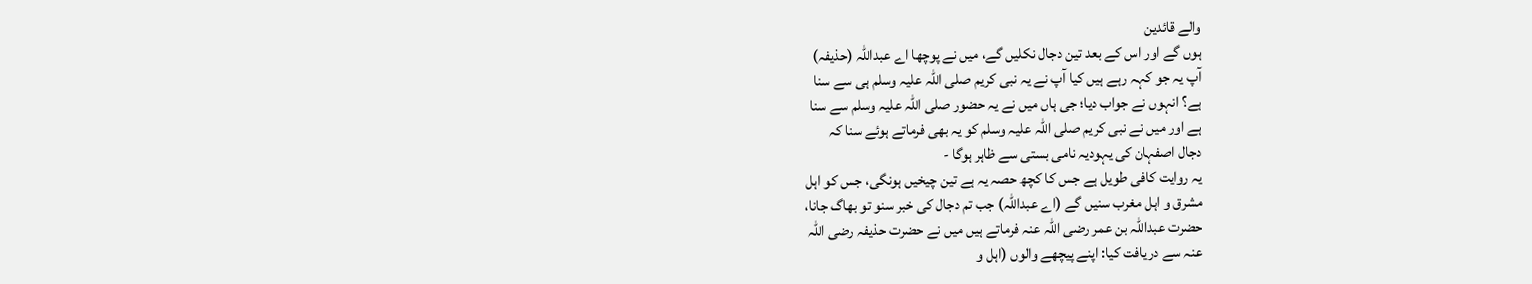والے قائدین
ہوں گے اور اس کے بعد تین دجال نکلیں گے، میں نے پوچھا اے عبداللہ (حذیفہ)
آپ یہ جو کہہ رہے ہیں کیا آپ نے یہ نبی کریم صلی اللہ علیہ وسلم ہی سے سنا
ہے؟ انہوں نے جواب دیا؛ جی ہاں میں نے یہ حضور صلی اللہ علیہ وسلم سے سنا
ہے اور میں نے نبی کریم صلی اللہ علیہ وسلم کو یہ بھی فرماتے ہوئے سنا کہ
دجال اصفہان کی یہودیہ نامی بستی سے ظاہر ہوگا -
یہ روایت کافی طویل ہے جس کا کچھ حصہ یہ ہے تین چیخیں ہونگی، جس کو اہل
مشرق و اہل مغرب سنیں گے (اے عبداللہ) جب تم دجال کی خبر سنو تو بھاگ جانا،
حضرت عبداللہ بن عمر رضی اللہ عنہ فرماتے ہیں میں نے حضرت حذیفہ رضی اللہ
عنہ سے دریافت کیا: اپنے پیچھے والوں (اہل و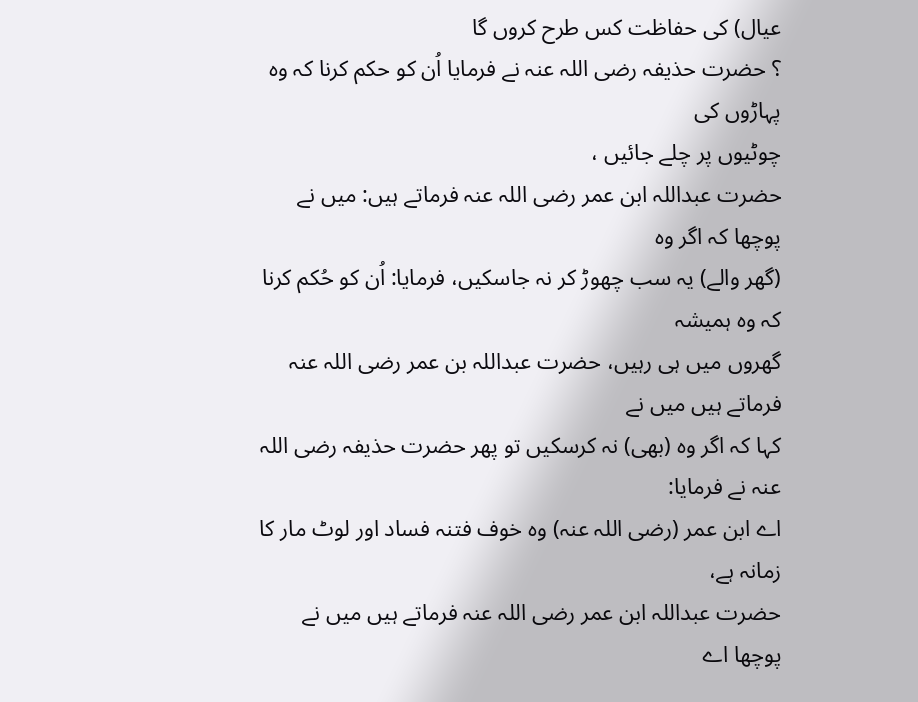عیال) کی حفاظت کس طرح کروں گا
؟ حضرت حذیفہ رضی اللہ عنہ نے فرمایا اُن کو حکم کرنا کہ وہ پہاڑوں کی
چوٹیوں پر چلے جائیں ،
حضرت عبداللہ ابن عمر رضی اللہ عنہ فرماتے ہیں: میں نے پوچھا کہ اگر وہ
(گھر والے) یہ سب چھوڑ کر نہ جاسکیں، فرمایا: اُن کو حُکم کرنا کہ وہ ہمیشہ
گھروں میں ہی رہیں، حضرت عبداللہ بن عمر رضی اللہ عنہ فرماتے ہیں میں نے
کہا کہ اگر وہ (بھی) نہ کرسکیں تو پھر حضرت حذیفہ رضی اللہ عنہ نے فرمایا:
اے ابن عمر (رضی اللہ عنہ) وہ خوف فتنہ فساد اور لوٹ مار کا زمانہ ہے،
حضرت عبداللہ ابن عمر رضی اللہ عنہ فرماتے ہیں میں نے پوچھا اے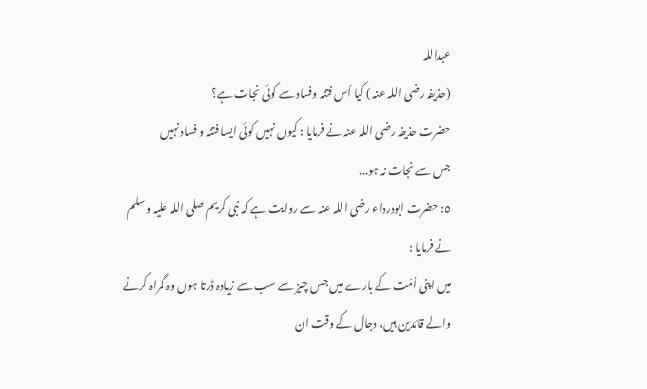عبداللہ
(حذیفہ رضی اللہ عنہ ) کیا اُس فتنہ وفساد سے کوئی نجات ہے؟
حضرت حذیفہ رضی اللہ عنہ نے فرمایا : کیوں نہیں کوئی ایسا فتنہ و فساد نہیں
جس سے نجات نہ ہو...
٥: حضرت ابودرداء رضی اللہ عنہ سے روایت ہے کہ نبی کریم صلی اللہ علیہ وسلم
نے فرمایا :
میں اپنی اُمّت کے بارے میں جس چیز سے سب سے زیادہ ڈرتا ہوں وہ گمراہ کرنے
والے قائدین ہیں، دجال کے وقت ان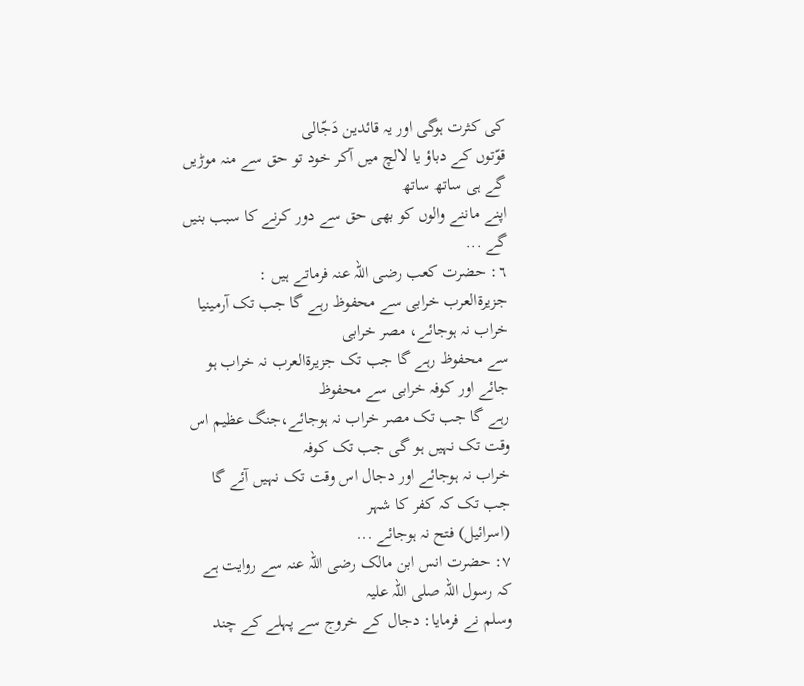کی کثرت ہوگی اور یہ قائدین دَجّالی
قوّتوں کے دباؤ یا لالچ میں آکر خود تو حق سے منہ موڑیں گے ہی ساتھ ساتھ
اپنے ماننے والوں کو بھی حق سے دور کرنے کا سبب بنیں گے ...
٦: حضرت کعب رضی اللہ عنہ فرماتے ہیں :
جزیرۃالعرب خرابی سے محفوظ رہے گا جب تک آرمینیا خراب نہ ہوجائے، مصر خرابی
سے محفوظ رہے گا جب تک جزیرۃالعرب نہ خراب ہو جائے اور کوفہ خرابی سے محفوظ
رہے گا جب تک مصر خراب نہ ہوجائے،جنگ عظیم اس وقت تک نہیں ہو گی جب تک کوفہ
خراب نہ ہوجائے اور دجال اس وقت تک نہیں آئے گا جب تک کہ کفر کا شہر
(اسرائیل) فتح نہ ہوجائے ...
٧: حضرت انس ابن مالک رضی اللہ عنہ سے روایت ہے کہ رسول اللہ صلی اللہ علیہ
وسلم نے فرمایا: دجال کے خروج سے پہلے کے چند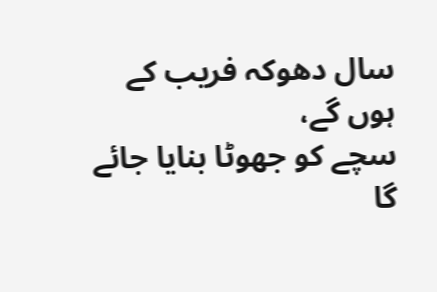سال دھوکہ فریب کے ہوں گے،
سچے کو جھوٹا بنایا جائے گا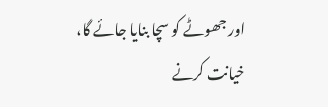اور جھوٹے کو سچا بنایا جائے گا، خیانت کرنے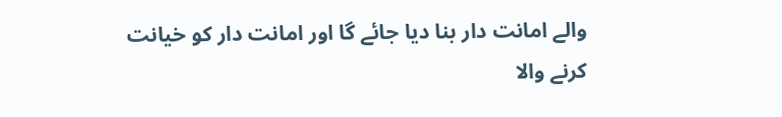والے امانت دار بنا دیا جائے گا اور امانت دار کو خیانت کرنے والا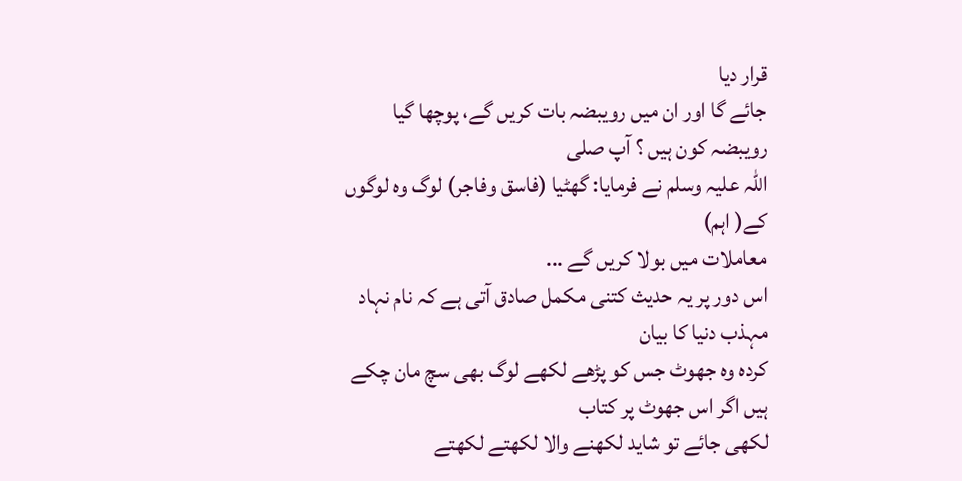قرار دیا
جائے گا اور ان میں رویبضہ بات کریں گے، پوچھا گیا رویبضہ کون ہیں ؟ آپ صلی
اللہ علیہ وسلم نے فرمایا: گھٹیا (فاسق وفاجر) لوگ وہ لوگوں کے( اہم)
معاملات میں بولا کریں گے ...
اس دور پر یہ حدیث کتنی مکمل صادق آتی ہے کہ نام نہاد مہذب دنیا کا بیان
کردہ وہ جھوٹ جس کو پڑھے لکھے لوگ بھی سچ مان چکے ہیں اگر اس جھوٹ پر کتاب
لکھی جائے تو شاید لکھنے والا لکھتے لکھتے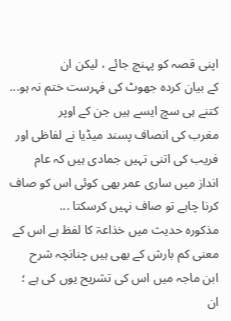اپنی قصہ کو پہنچ جائے ، لیکن ان
کے بیان کردہ جھوٹ کی فہرست ختم نہ ہو... کتنے ہی سچ ایسے ہیں جن کے اوپر
مغرب کی انصاف پسند میڈیا نے لفاظی اور فریب کی اتنی تہیں جمادی ہیں کہ عام
انداز میں ساری عمر بھی کوئی اس کو صاف کرنا چاہے تو صاف نہیں کرسکتا ...
مذکورہ حدیث میں خذاعۃ کا لفظ ہے اس کے معنی کم بارش کے بھی ہیں چنانچہ شرح
ابن ماجہ میں اس کی تشریح یوں کی ہے ؛
ان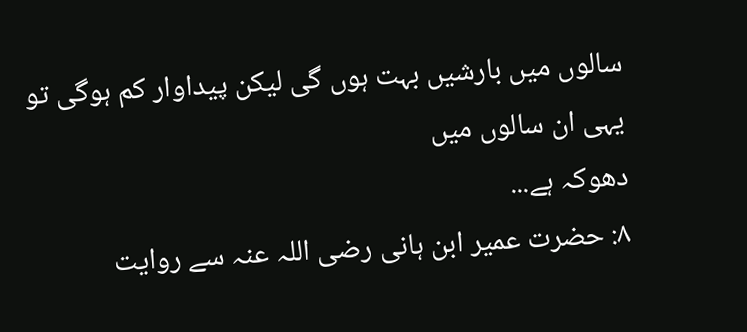سالوں میں بارشیں بہت ہوں گی لیکن پیداوار کم ہوگی تو یہی ان سالوں میں
دھوکہ ہے...
٨: حضرت عمیر ابن ہانی رضی اللہ عنہ سے روایت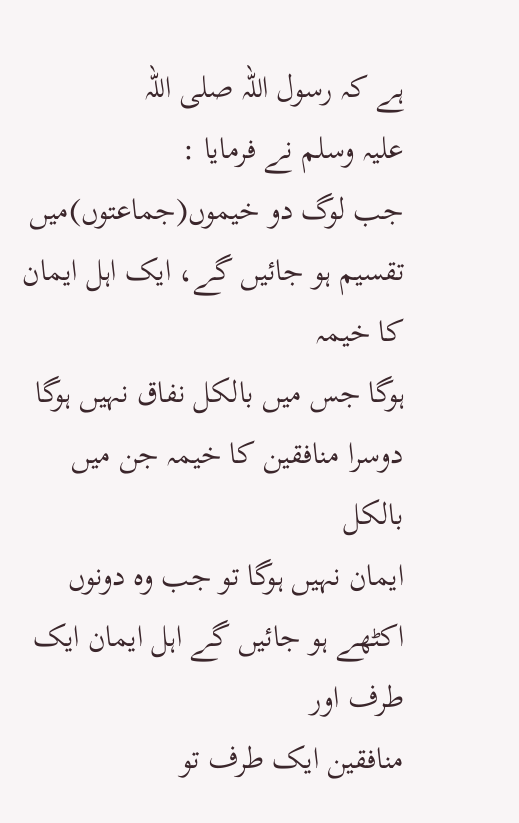ہے کہ رسول اللہ صلی اللہ
علیہ وسلم نے فرمایا :
جب لوگ دو خیموں(جماعتوں)میں تقسیم ہو جائیں گے، ایک اہل ایمان کا خیمہ
ہوگا جس میں بالکل نفاق نہیں ہوگا دوسرا منافقین کا خیمہ جن میں بالکل
ایمان نہیں ہوگا تو جب وہ دونوں اکٹھے ہو جائیں گے اہل ایمان ایک طرف اور
منافقین ایک طرف تو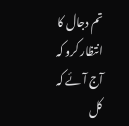تم دجال کا انتظار کرو کہ آج آئے کہ کل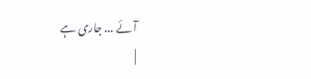آئے ... جاری ہے
|